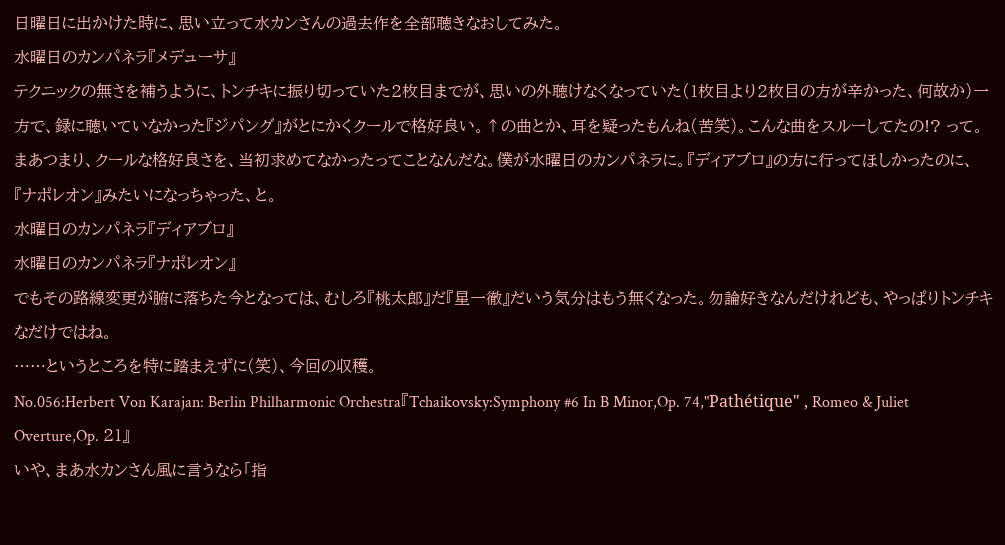日曜日に出かけた時に、思い立って水カンさんの過去作を全部聴きなおしてみた。
水曜日のカンパネラ『メデューサ』
テクニックの無さを補うように、トンチキに振り切っていた2枚目までが、思いの外聴けなくなっていた(1枚目より2枚目の方が辛かった、何故か)一方で、録に聴いていなかった『ジパング』がとにかくクールで格好良い。↑の曲とか、耳を疑ったもんね(苦笑)。こんな曲をスルーしてたの!? って。
まあつまり、クールな格好良さを、当初求めてなかったってことなんだな。僕が水曜日のカンパネラに。『ディアブロ』の方に行ってほしかったのに、『ナポレオン』みたいになっちゃった、と。
水曜日のカンパネラ『ディアブロ』
水曜日のカンパネラ『ナポレオン』
でもその路線変更が腑に落ちた今となっては、むしろ『桃太郎』だ『星一徹』だいう気分はもう無くなった。勿論好きなんだけれども、やっぱりトンチキなだけではね。
……というところを特に踏まえずに(笑)、今回の収穫。
No.056:Herbert Von Karajan: Berlin Philharmonic Orchestra『Tchaikovsky:Symphony #6 In B Minor,Op. 74,"Pathétique" , Romeo & Juliet Overture,Op. 21』
いや、まあ水カンさん風に言うなら「指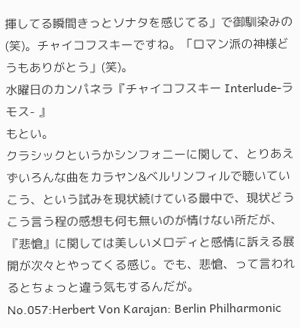揮してる瞬間きっとソナタを感じてる」で御馴染みの(笑)。チャイコフスキーですね。「ロマン派の神様どうもありがとう」(笑)。
水曜日のカンパネラ『チャイコフスキー Interlude-ラモス- 』
もとい。
クラシックというかシンフォニーに関して、とりあえずいろんな曲をカラヤン&ベルリンフィルで聴いていこう、という試みを現状続けている最中で、現状どうこう言う程の感想も何も無いのが情けない所だが、『悲愴』に関しては美しいメロディと感情に訴える展開が次々とやってくる感じ。でも、悲愴、って言われるとちょっと違う気もするんだが。
No.057:Herbert Von Karajan: Berlin Philharmonic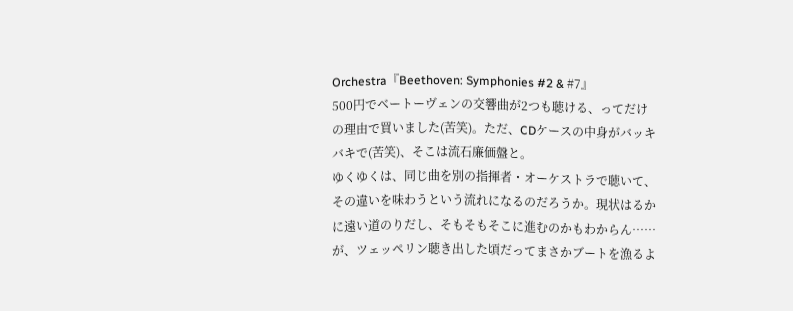Orchestra『Beethoven: Symphonies #2 & #7』
500円でベートーヴェンの交響曲が2つも聴ける、ってだけの理由で買いました(苦笑)。ただ、CDケースの中身がバッキバキで(苦笑)、そこは流石廉価盤と。
ゆくゆくは、同じ曲を別の指揮者・オーケストラで聴いて、その違いを味わうという流れになるのだろうか。現状はるかに遠い道のりだし、そもそもそこに進むのかもわからん……が、ツェッペリン聴き出した頃だってまさかブートを漁るよ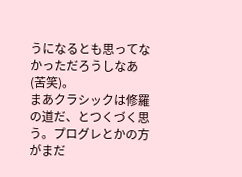うになるとも思ってなかっただろうしなあ(苦笑)。
まあクラシックは修羅の道だ、とつくづく思う。プログレとかの方がまだ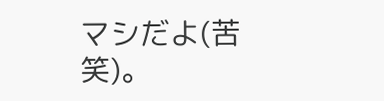マシだよ(苦笑)。